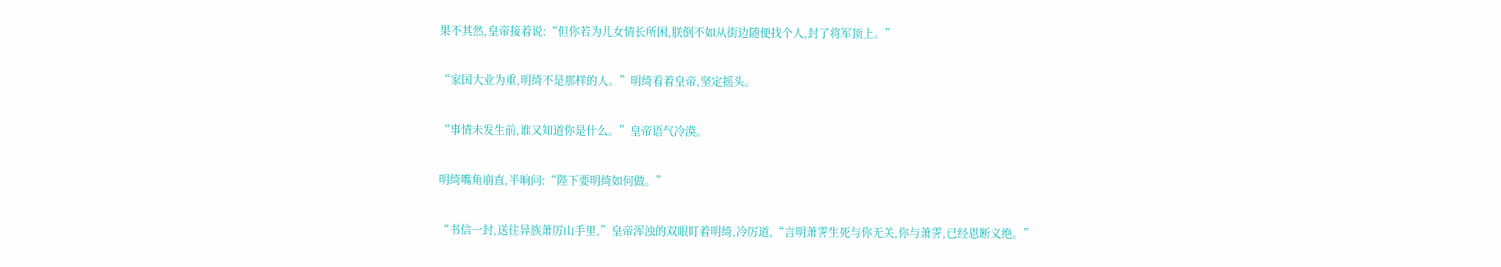果不其然,皇帝接着说:“但你若为儿女情长所困,朕倒不如从街边随便找个人,封了将军顶上。”

“家国大业为重,明绮不是那样的人。”明绮看着皇帝,坚定摇头。

“事情未发生前,谁又知道你是什么。”皇帝语气冷漠。

明绮嘴角崩直,半晌问:“陛下要明绮如何做。”

“书信一封,送往异族萧厉山手里,”皇帝浑浊的双眼盯着明绮,冷厉道,“言明萧霁生死与你无关,你与萧霁,已经恩断义绝。”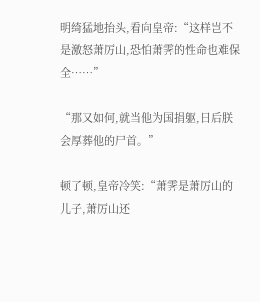明绮猛地抬头,看向皇帝:“这样岂不是激怒萧厉山,恐怕萧霁的性命也难保全……”

“那又如何,就当他为国捐躯,日后朕会厚葬他的尸首。”

顿了顿,皇帝冷笑:“萧霁是萧厉山的儿子,萧厉山还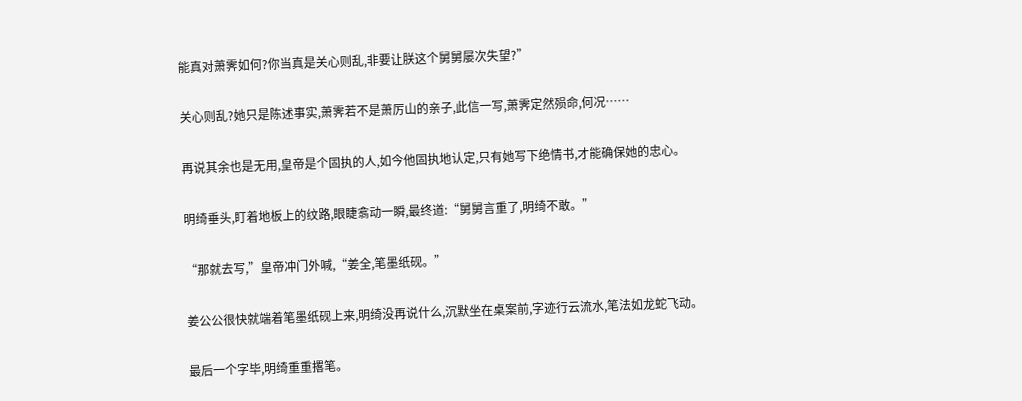能真对萧霁如何?你当真是关心则乱,非要让朕这个舅舅屡次失望?”

关心则乱?她只是陈述事实,萧霁若不是萧厉山的亲子,此信一写,萧霁定然殒命,何况……

再说其余也是无用,皇帝是个固执的人,如今他固执地认定,只有她写下绝情书,才能确保她的忠心。

明绮垂头,盯着地板上的纹路,眼睫翕动一瞬,最终道:“舅舅言重了,明绮不敢。”

“那就去写,”皇帝冲门外喊,“姜全,笔墨纸砚。”

姜公公很快就端着笔墨纸砚上来,明绮没再说什么,沉默坐在桌案前,字迹行云流水,笔法如龙蛇飞动。

最后一个字毕,明绮重重撂笔。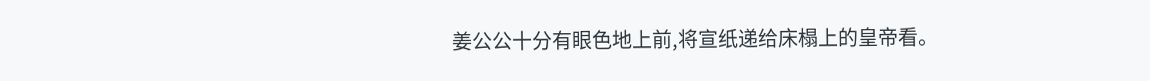姜公公十分有眼色地上前,将宣纸递给床榻上的皇帝看。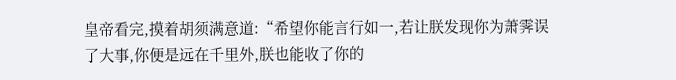皇帝看完,摸着胡须满意道:“希望你能言行如一,若让朕发现你为萧霁误了大事,你便是远在千里外,朕也能收了你的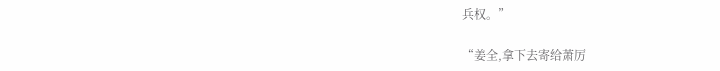兵权。”

“姜全,拿下去寄给萧厉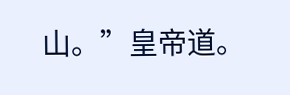山。”皇帝道。